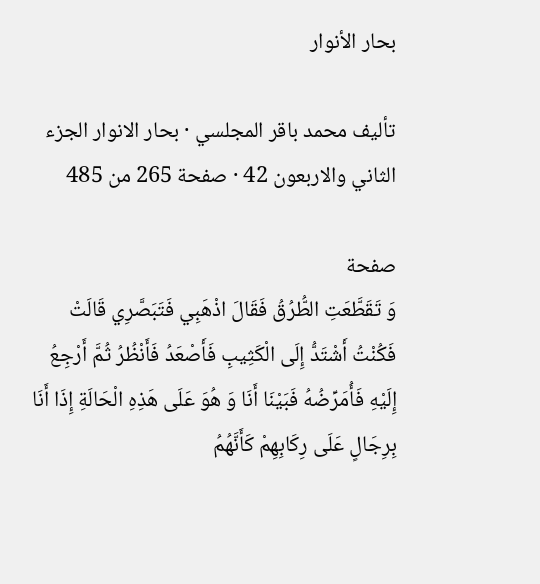بحار الأنوار

تأليف محمد باقر المجلسي · بحار الانوار الجزء الثاني والاربعون 42 · صفحة 265 من 485

صفحة
وَ تَقَطَّعَتِ الطُّرُقُ فَقَالَ اذْهَبِي فَتَبَصَّرِي قَالَتْ فَكُنْتُ أَشْتَدُّ إِلَى الْكَثِيبِ فَأَصْعَدُ فَأَنْظُرُ ثُمَّ أَرْجِعُ إِلَيْهِ فَأُمَرِّضُهُ فَبَيْنَا أَنَا وَ هُوَ عَلَى هَذِهِ الْحَالَةِ إِذَا أَنَا بِرِجَالٍ عَلَى رِكَابِهِمْ كَأَنَّهُمُ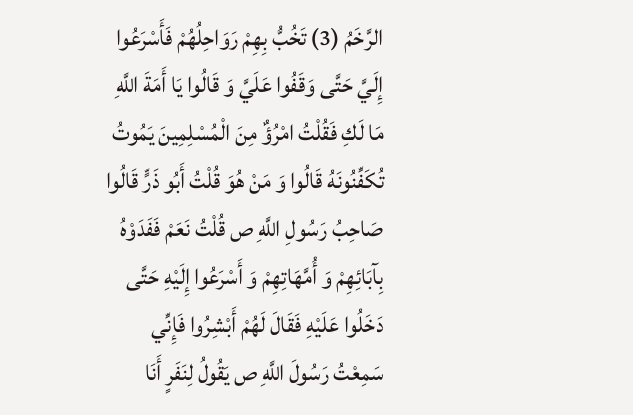الرَّخَمُ (3) تَخُبُّ بِهِمْ رَوَاحِلُهُمْ فَأَسْرَعُوا إِلَيَّ حَتَّى وَقَفُوا عَلَيَّ وَ قَالُوا يَا أَمَةَ اللَّهِ مَا لَكِ فَقُلْتُ امْرُؤٌ مِنَ الْمُسْلِمِينَ يَمُوتُ تُكَفِّنُونَهُ قَالُوا وَ مَنْ هُوَ قُلْتُ أَبُو ذَرٍّ قَالُوا صَاحِبُ رَسُولِ اللَّهِ ص قُلْتُ نَعَمْ فَفَدَوْهُ بِآبَائِهِمْ وَ أُمَّهَاتِهِمْ وَ أَسْرَعُوا إِلَيْهِ حَتَّى دَخَلُوا عَلَيْهِ فَقَالَ لَهُمْ أَبْشِرُوا فَإِنِّي سَمِعْتُ رَسُولَ اللَّهِ ص يَقُولُ لِنَفَرٍ أَنَا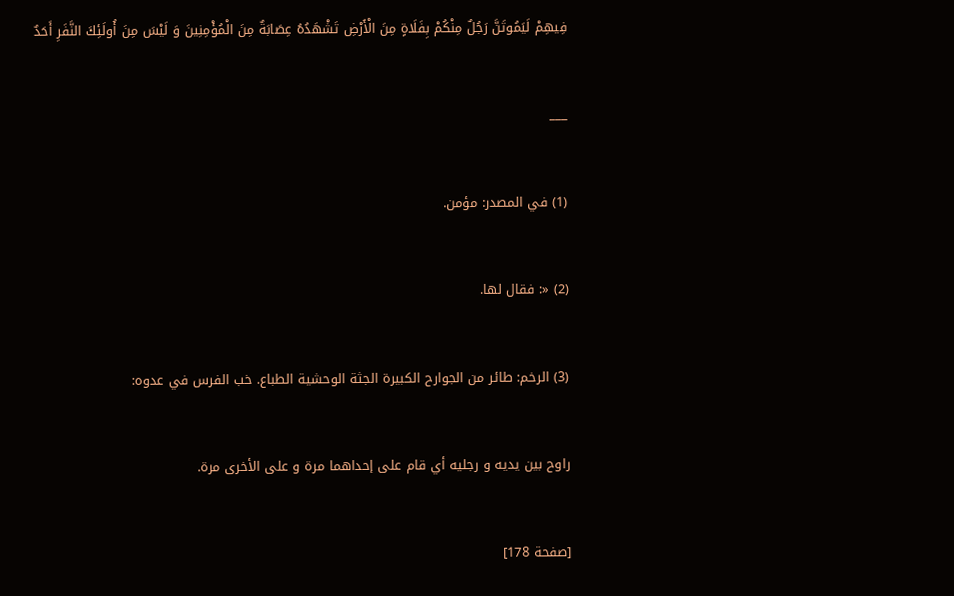فِيهِمْ لَيَمُوتَنَّ رَجُلٌ مِنْكُمْ بِفَلَاةٍ مِنَ الْأَرْضِ تَشْهَدُهُ عِصَابَةٌ مِنَ الْمُؤْمِنِينَ وَ لَيْسَ مِنَ أُولَئِكَ النَّفَرِ أَحَدٌ


___


(1) في المصدر: مؤمن.


(2) «: فقال لها.


(3) الرخم: طائر من الجوارح الكبيرة الجثة الوحشية الطباع. خب الفرس في عدوه:


راوح بين يديه و رجليه أي قام على إحداهما مرة و على الأخرى مرة.


[صفحة 178]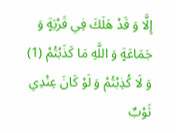إِلَّا وَ قَدْ هَلَكَ فِي قَرْيَةٍ وَ جَمَاعَةٍ وَ اللَّهِ مَا كَذَبْتُمْ (1) وَ لَا كُذِبْتُمْ وَ لَوْ كَانَ عِنْدِي ثَوْبٌ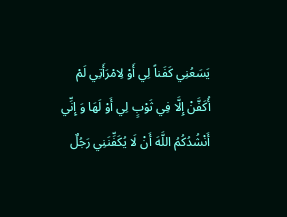يَسَعُنِي كَفَناً لِي أَوْ لِامْرَأَتِي لَمْ أُكَفَّنْ إِلَّا فِي ثَوْبٍ لِي أَوْ لَهَا وَ إِنِّي أَنْشُدُكُمُ اللَّهَ أَنْ لَا يُكَفِّنَنِي رَجُلٌ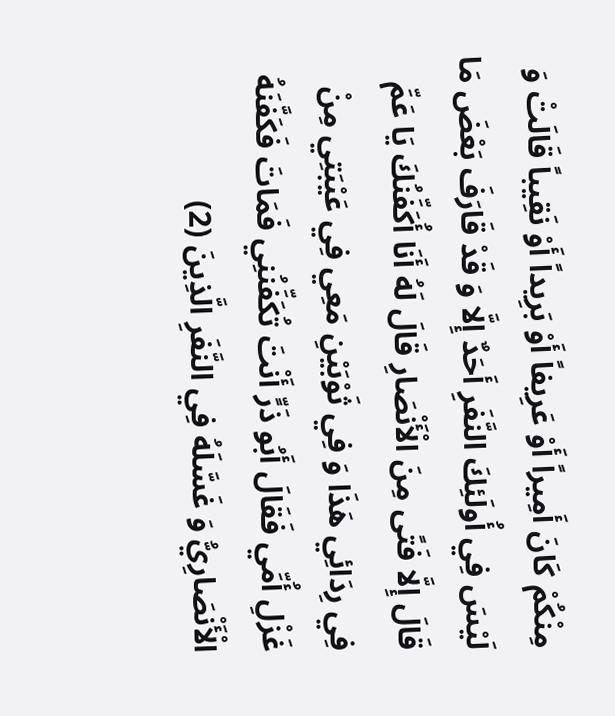مِنْكُمْ كَانَ أَمِيراً أَوْ عَرِيفاً أَوْ بَرِيداً أَوْ نَقِيباً قَالَتْ وَ لَيْسَ فِي أُولَئِكَ النَّفَرِ أَحَدٌ إِلَّا وَ قَدْ قَارَفَ بَعْضَ مَا قَالَ إِلَّا فَتًى مِنَ الْأَنْصَارِ قَالَ لَهُ أَنَا أُكَفِّنُكَ يَا عَمِّ فِي رِدَائِي هَذَا وَ فِي ثَوْبَيْنِ مَعِي فِي عَيْبَتِي مِنْ غَزْلِ أُمِّي فَقَالَ أَبُو ذَرٍّ أَنْتَ تُكَفِّنُنِي فَمَاتَ فَكَفَّنَهُ الْأَنْصَارِيُّ وَ غَسَّلَهُ فِي النَّفَرِ الَّذِينَ (2)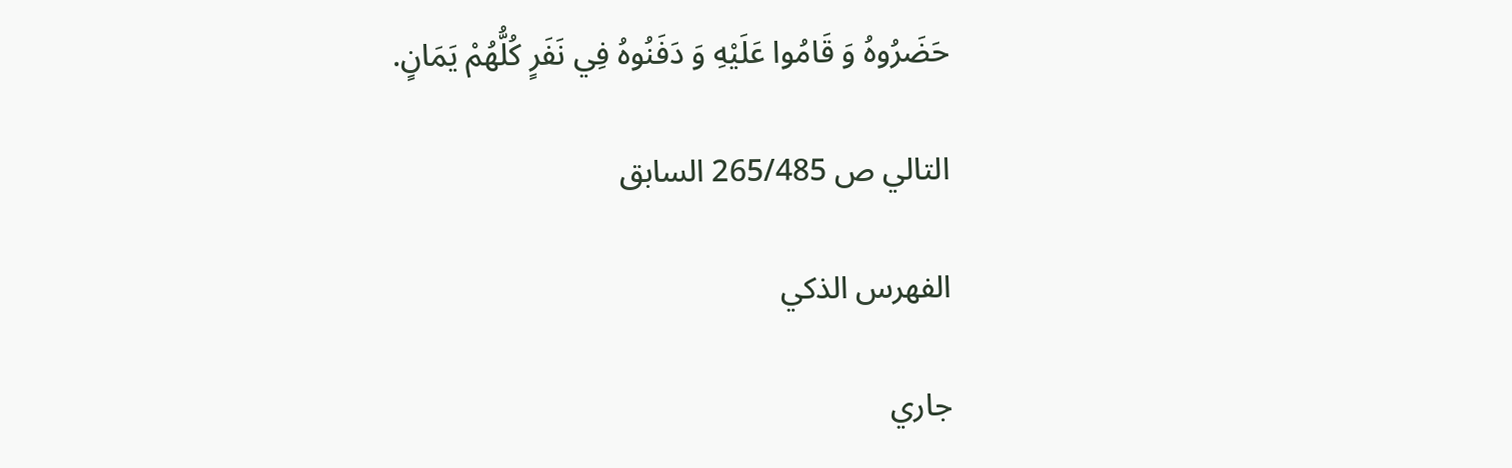حَضَرُوهُ وَ قَامُوا عَلَيْهِ وَ دَفَنُوهُ فِي نَفَرٍ كُلُّهُمْ يَمَانٍ.

التالي ص 265/485 السابق

الفهرس الذكي

جاري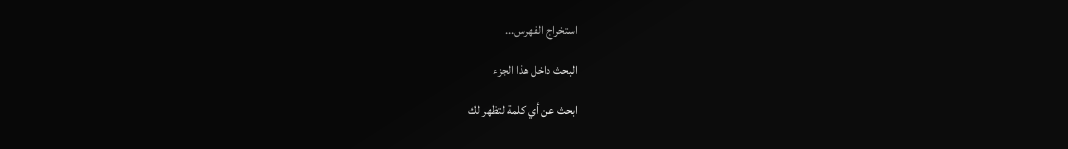استخراج الفهرس...

البحث داخل هذا الجزء

ابحث عن أي كلمة لتظهر لك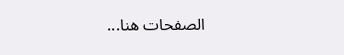الصفحات هنا...